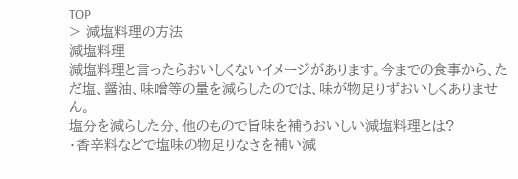TOP
> 減塩料理の方法
減塩料理
減塩料理と言ったらおいしくないイメージがあります。今までの食事から、ただ塩、醤油、味噌等の量を減らしたのでは、味が物足りずおいしくありません。
塩分を減らした分、他のもので旨味を補うおいしい減塩料理とは?
・香辛料などで塩味の物足りなさを補い減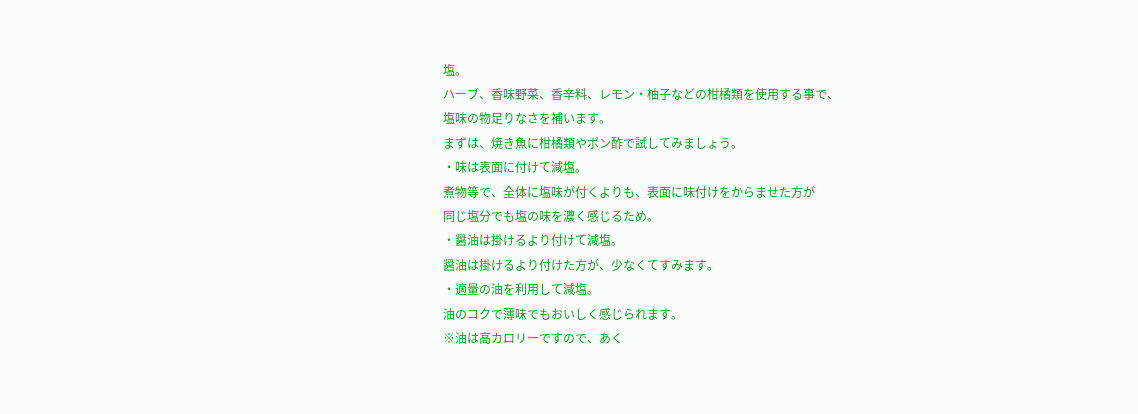塩。
ハーブ、香味野菜、香辛料、レモン・柚子などの柑橘類を使用する事で、
塩味の物足りなさを補います。
まずは、焼き魚に柑橘類やポン酢で試してみましょう。
・味は表面に付けて減塩。
煮物等で、全体に塩味が付くよりも、表面に味付けをからませた方が
同じ塩分でも塩の味を濃く感じるため。
・醤油は掛けるより付けて減塩。
醤油は掛けるより付けた方が、少なくてすみます。
・適量の油を利用して減塩。
油のコクで薄味でもおいしく感じられます。
※油は高カロリーですので、あく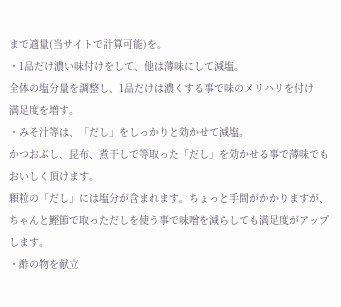まで適量(当サイトで計算可能)を。
・1品だけ濃い味付けをして、他は薄味にして減塩。
全体の塩分量を調整し、1品だけは濃くする事で味のメリハリを付け
満足度を増す。
・みそ汁等は、「だし」をしっかりと効かせて減塩。
かつおぶし、昆布、煮干しで等取った「だし」を効かせる事で薄味でも
おいしく頂けます。
顆粒の「だし」には塩分が含まれます。ちょっと手間がかかりますが、
ちゃんと鰹節で取っただしを使う事で味噌を減らしても満足度がアップ
します。
・酢の物を献立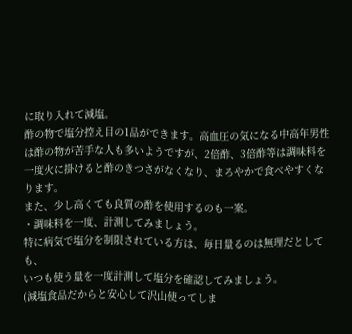に取り入れて減塩。
酢の物で塩分控え目の1品ができます。高血圧の気になる中高年男性
は酢の物が苦手な人も多いようですが、2倍酢、3倍酢等は調味料を
一度火に掛けると酢のきつさがなくなり、まろやかで食べやすくなります。
また、少し高くても良質の酢を使用するのも一案。
・調味料を一度、計測してみましょう。
特に病気で塩分を制限されている方は、毎日量るのは無理だとしても、
いつも使う量を一度計測して塩分を確認してみましょう。
(減塩食品だからと安心して沢山使ってしま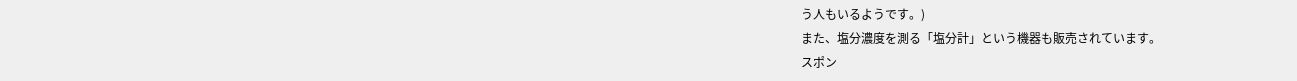う人もいるようです。)
また、塩分濃度を測る「塩分計」という機器も販売されています。
スポン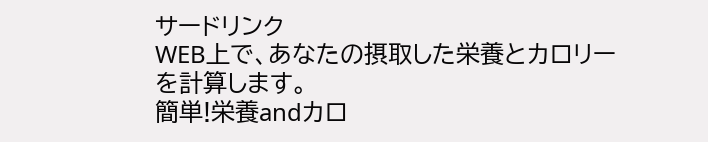サードリンク
WEB上で、あなたの摂取した栄養とカロリーを計算します。
簡単!栄養andカロ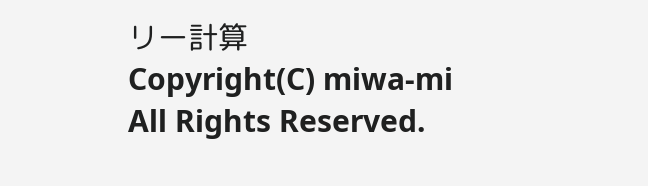リー計算
Copyright(C) miwa-mi All Rights Reserved.